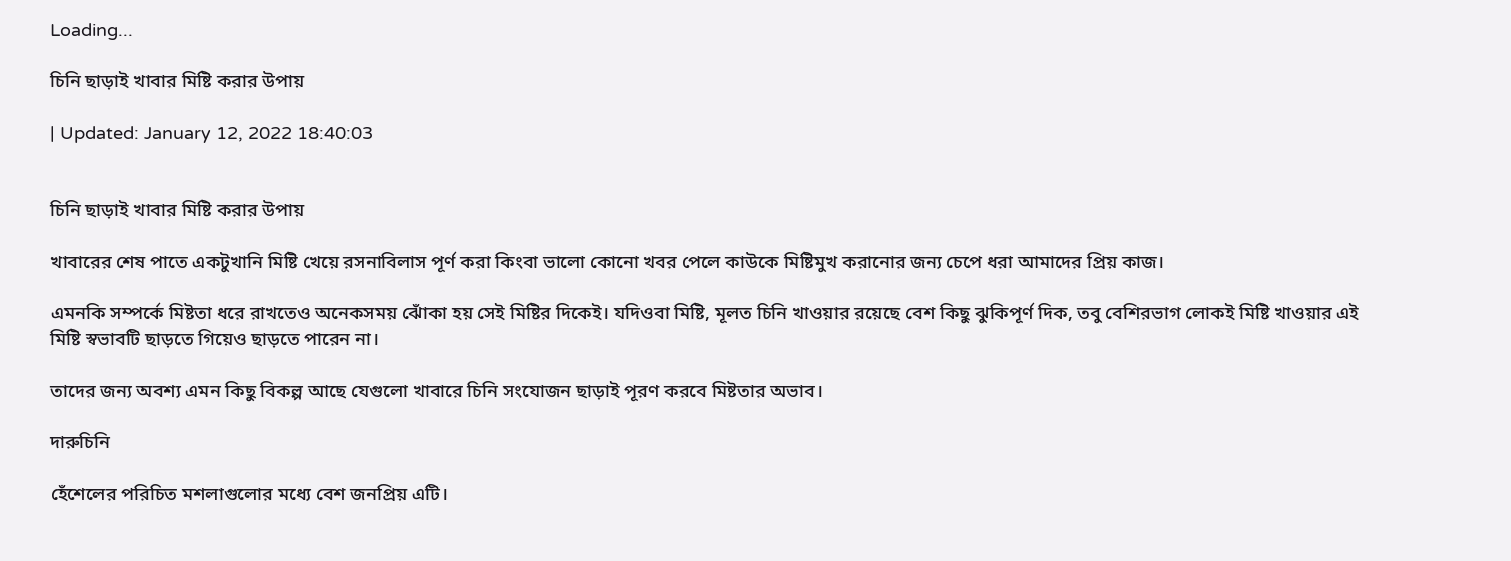Loading...

চিনি ছাড়াই খাবার মিষ্টি করার উপায়

| Updated: January 12, 2022 18:40:03


চিনি ছাড়াই খাবার মিষ্টি করার উপায়

খাবারের শেষ পাতে একটুখানি মিষ্টি খেয়ে রসনাবিলাস পূর্ণ করা কিংবা ভালো কোনো খবর পেলে কাউকে মিষ্টিমুখ করানোর জন্য চেপে ধরা আমাদের প্রিয় কাজ।

এমনকি সম্পর্কে মিষ্টতা ধরে রাখতেও অনেকসময় ঝোঁকা হয় সেই মিষ্টির দিকেই। যদিওবা মিষ্টি, মূলত চিনি খাওয়ার রয়েছে বেশ কিছু ঝুকিপূর্ণ দিক, তবু বেশিরভাগ লোকই মিষ্টি খাওয়ার এই মিষ্টি স্বভাবটি ছাড়তে গিয়েও ছাড়তে পারেন না।

তাদের জন্য অবশ্য এমন কিছু বিকল্প আছে যেগুলো খাবারে চিনি সংযোজন ছাড়াই পূরণ করবে মিষ্টতার অভাব।

দারুচিনি

হেঁশেলের পরিচিত মশলাগুলোর মধ্যে বেশ জনপ্রিয় এটি।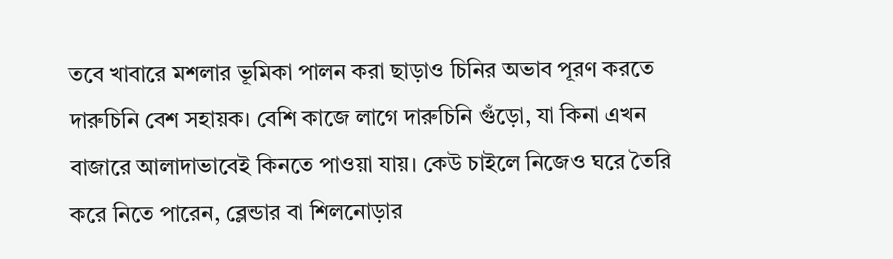তবে খাবারে মশলার ভূমিকা পালন করা ছাড়াও চিনির অভাব পূরণ করতে দারুচিনি বেশ সহায়ক। বেশি কাজে লাগে দারুচিনি গুঁড়ো, যা কিনা এখন বাজারে আলাদাভাবেই কিনতে পাওয়া যায়। কেউ চাইলে নিজেও ঘরে তৈরি করে নিতে পারেন, ব্লেন্ডার বা শিলনোড়ার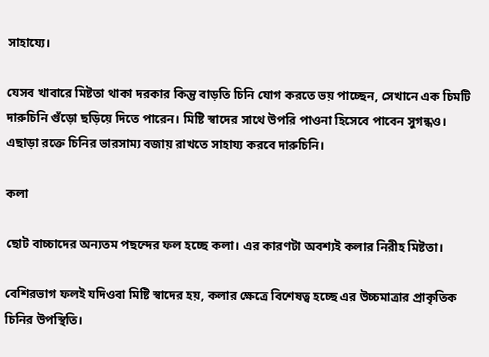সাহায্যে।

যেসব খাবারে মিষ্টতা থাকা দরকার কিন্তু বাড়তি চিনি যোগ করতে ভয় পাচ্ছেন, সেখানে এক চিমটি দারুচিনি গুঁড়ো ছড়িয়ে দিতে পারেন। মিষ্টি স্বাদের সাথে উপরি পাওনা হিসেবে পাবেন সুগন্ধও। এছাড়া রক্তে চিনির ভারসাম্য বজায় রাখতে সাহায্য করবে দারুচিনি।

কলা

ছোট বাচ্চাদের অন্যতম পছন্দের ফল হচ্ছে কলা। এর কারণটা অবশ্যই কলার নিরীহ মিষ্টতা।

বেশিরভাগ ফলই যদিওবা মিষ্টি স্বাদের হয়, কলার ক্ষেত্রে বিশেষত্ব হচ্ছে এর উচ্চমাত্রার প্রাকৃতিক চিনির উপস্থিতি।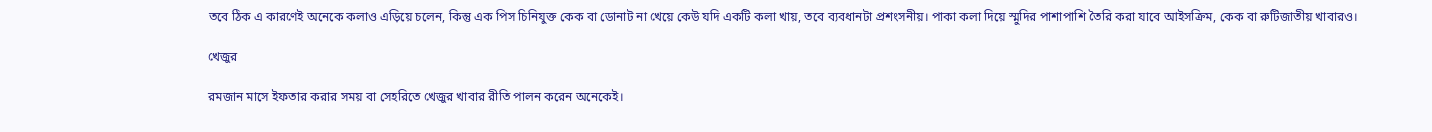তবে ঠিক এ কারণেই অনেকে কলাও এড়িয়ে চলেন, কিন্তু এক পিস চিনিযুক্ত কেক বা ডোনাট না খেয়ে কেউ যদি একটি কলা খায়, তবে ব্যবধানটা প্রশংসনীয়। পাকা কলা দিয়ে স্মুদির পাশাপাশি তৈরি করা যাবে আইসক্রিম, কেক বা রুটিজাতীয় খাবারও।

খেজুর

রমজান মাসে ইফতার করার সময় বা সেহরিতে খেজুর খাবার রীতি পালন করেন অনেকেই।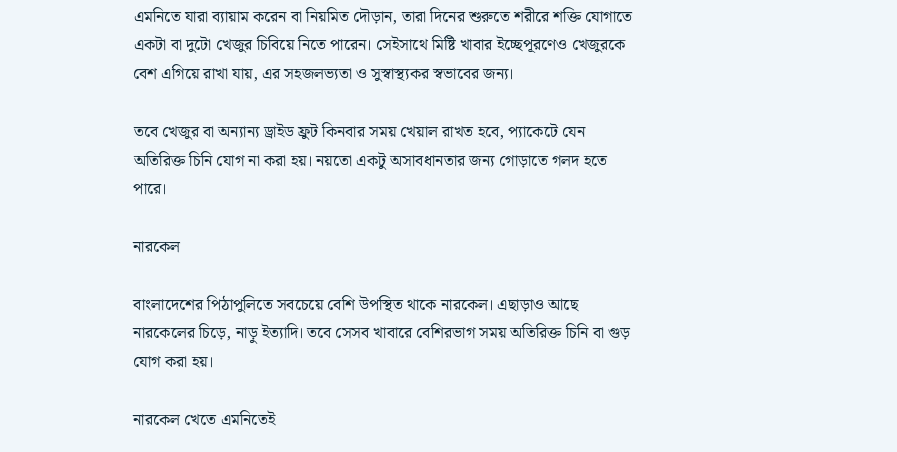এমনিতে যারা ব্যায়াম করেন বা নিয়মিত দৌড়ান, তারা দিনের শুরুতে শরীরে শক্তি যোগাতে একটা বা দুটো খেজুর চিবিয়ে নিতে পারেন। সেইসাথে মিষ্টি খাবার ইচ্ছেপূরণেও খেজুরকে বেশ এগিয়ে রাখা যায়, এর সহজলভ্যতা ও সুস্বাস্থ্যকর স্বভাবের জন্য।

তবে খেজুর বা অন্যান্য ড্রাইড ফ্রুট কিনবার সময় খেয়াল রাখত হবে, প্যাকেটে যেন অতিরিক্ত চিনি যোগ না করা হয়। নয়তো একটু অসাবধানতার জন্য গোড়াতে গলদ হতে পারে।

নারকেল

বাংলাদেশের পিঠাপুলিতে সবচেয়ে বেশি উপস্থিত থাকে নারকেল। এছাড়াও আছে নারকেলের চিড়ে, নাড়ু ইত্যাদি। তবে সেসব খাবারে বেশিরভাগ সময় অতিরিক্ত চিনি বা গুড় যোগ করা হয়।

নারকেল খেতে এমনিতেই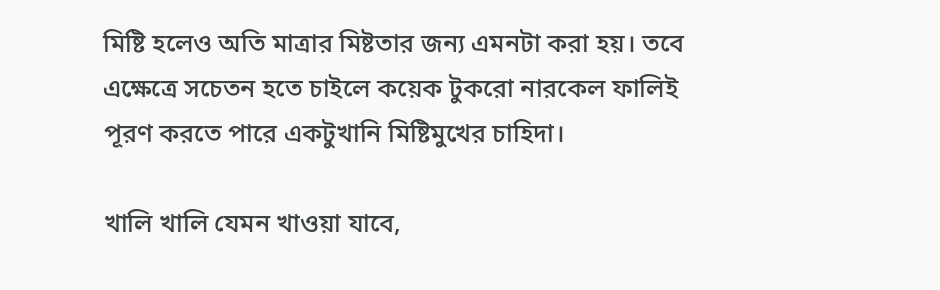মিষ্টি হলেও অতি মাত্রার মিষ্টতার জন্য এমনটা করা হয়। তবে এক্ষেত্রে সচেতন হতে চাইলে কয়েক টুকরো নারকেল ফালিই পূরণ করতে পারে একটুখানি মিষ্টিমুখের চাহিদা।

খালি খালি যেমন খাওয়া যাবে,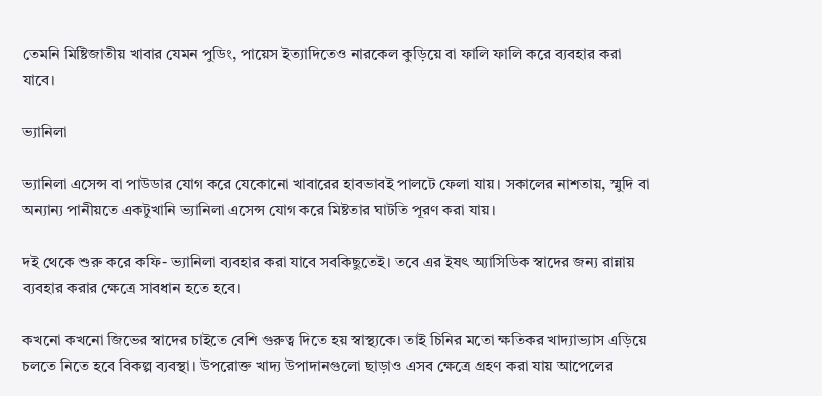তেমনি মিষ্টিজাতীয় খাবার যেমন পুডিং, পায়েস ইত্যাদিতেও নারকেল কুড়িয়ে বা ফালি ফালি করে ব্যবহার করা যাবে।

ভ্যানিলা

ভ্যানিলা এসেন্স বা পাউডার যোগ করে যেকোনো খাবারের হাবভাবই পালটে ফেলা যায়। সকালের নাশতায়, স্মুদি বা অন্যান্য পানীয়তে একটুখানি ভ্যানিলা এসেন্স যোগ করে মিষ্টতার ঘাটতি পূরণ করা যায়।

দই থেকে শুরু করে কফি- ভ্যানিলা ব্যবহার করা যাবে সবকিছুতেই। তবে এর ইষৎ অ্যাসিডিক স্বাদের জন্য রান্নায় ব্যবহার করার ক্ষেত্রে সাবধান হতে হবে।

কখনো কখনো জিভের স্বাদের চাইতে বেশি গুরুত্ব দিতে হয় স্বাস্থ্যকে। তাই চিনির মতো ক্ষতিকর খাদ্যাভ্যাস এড়িয়ে চলতে নিতে হবে বিকল্প ব্যবস্থা। উপরোক্ত খাদ্য উপাদানগুলো ছাড়াও এসব ক্ষেত্রে গ্রহণ করা যায় আপেলের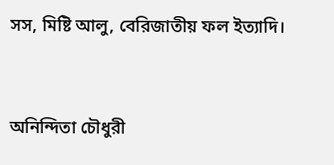সস, মিষ্টি আলু, বেরিজাতীয় ফল ইত্যাদি।


অনিন্দিতা চৌধুরী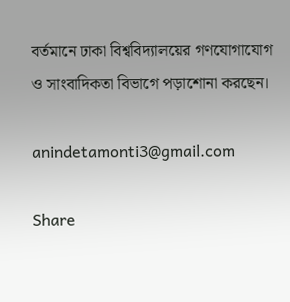বর্তমানে ঢাকা বিশ্ববিদ্যালয়ের গণযোগাযোগ ও সাংবাদিকতা বিভাগে পড়াশোনা করছেন।

anindetamonti3@gmail.com

Share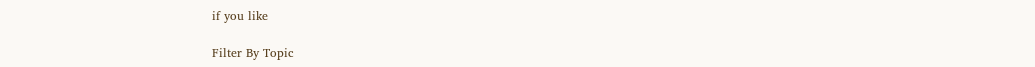if you like

Filter By Topic